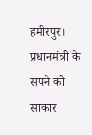हमीरपुर। प्रधानमंत्री के सपने को साकार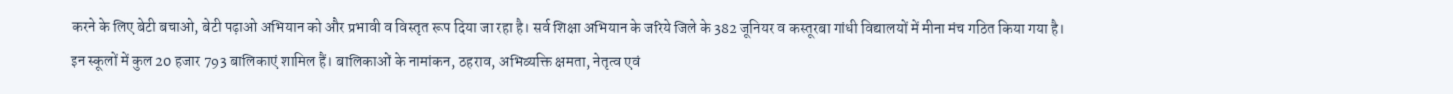करने के लिए बेटी बचाओ, बेटी पढ़ाओ अभियान को और प्रभावी व विस्तृत रूप दिया जा रहा है। सर्व शिक्षा अभियान के जरिये जिले के 382 जूनियर व कस्तूरबा गांधी विद्यालयों में मीना मंच गठित किया गया है।
इन स्कूलों में कुल 20 हजार 793 बालिकाएं शामिल हैं। बालिकाओं के नामांकन, ठहराव, अभिव्यक्ति क्षमता, नेतृत्व एवं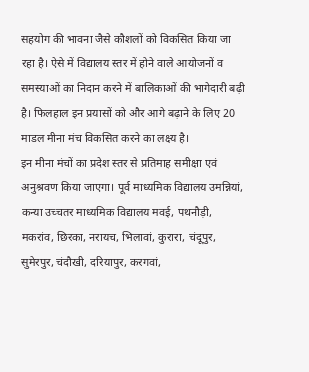सहयोग की भावना जैसे कौशलों को विकसित किया जा रहा है। ऐसे में विद्यालय स्तर में होने वाले आयोजनों व समस्याओं का निदान करने में बालिकाओं की भागेदारी बढ़ी है। फिलहाल इन प्रयासों को और आगे बढ़ाने के लिए 20 माडल मीना मंच विकसित करने का लक्ष्य है।
इन मीना मंचों का प्रदेश स्तर से प्रतिमाह समीक्षा एवं अनुश्रवण किया जाएगा। पूर्व माध्यमिक विद्यालय उमन्नियां, कन्या उच्चतर माध्यमिक विद्यालय मवई, पथनौड़ी, मकरांव, छिरका, नरायच, भिलावां, कुरारा, चंदूपुर, सुमेरपुर, चंदौखी, दरियापुर, करगवां,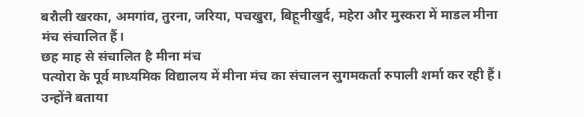बरौली खरका, अमगांव, तुरना, जरिया, पचखुरा, बिहूनीखुर्द, महेरा और मुस्करा में माडल मीना मंच संचालित हैं।
छह माह से संचालित है मीना मंच
पत्योरा के पूर्व माध्यमिक विद्यालय में मीना मंच का संचालन सुगमकर्ता रुपाली शर्मा कर रही हैं। उन्होंने बताया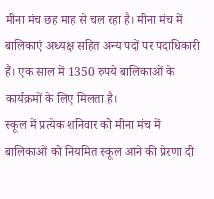मीना मंच छह माह से चल रहा है। मीना मंच में बालिकाएं अध्यक्ष सहित अन्य पदों पर पदाधिकारी हैं। एक साल में 1350 रुपये बालिकाओं के कार्यक्रमों के लिए मिलता है।
स्कूल में प्रत्येक शनिवार को मीना मंच में बालिकाओं को नियमित स्कूल आने की प्रेरणा दी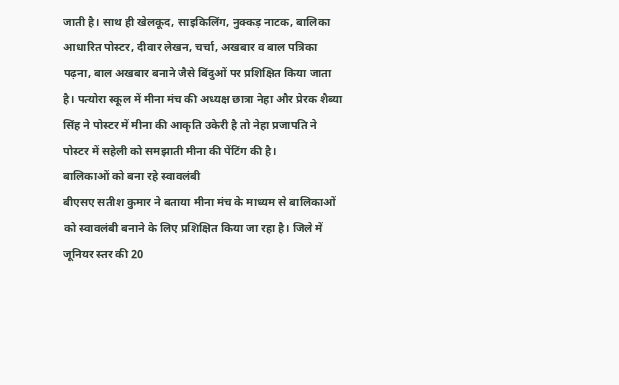जाती है। साथ ही खेलकूद, साइकिलिंग, नुक्कड़ नाटक, बालिका आधारित पोस्टर, दीवार लेखन, चर्चा, अखबार व बाल पत्रिका पढ़ना, बाल अखबार बनाने जैसे बिंदुओं पर प्रशिक्षित किया जाता है। पत्योरा स्कूल में मीना मंच की अध्यक्ष छात्रा नेहा और प्रेरक शैब्या सिंह ने पोस्टर में मीना की आकृति उकेरी है तो नेहा प्रजापति ने पोस्टर में सहेली को समझाती मीना की पेंटिंग की है।
बालिकाओं को बना रहे स्वावलंबी
बीएसए सतीश कुमार ने बताया मीना मंच के माध्यम से बालिकाओं को स्वावलंबी बनाने के लिए प्रशिक्षित किया जा रहा है। जिले में जूनियर स्तर की 20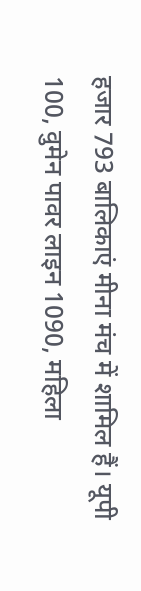हजार 793 बालिकाएं मीना मंच में शामिल हैं। यूपी 100, वुमेन पावर लाइन 1090, महिला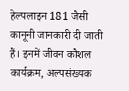हेल्पलाइन 181 जैसी कानूनी जानकारी दी जाती हैं। इनमें जीवन कौशल कार्यक्रम, अल्पसंख्यक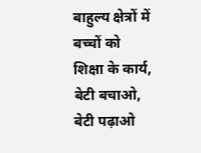बाहुल्य क्षेत्रों में बच्चों को शिक्षा के कार्य, बेटी बचाओ, बेटी पढ़ाओ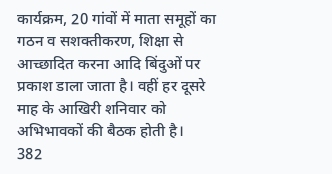कार्यक्रम, 20 गांवों में माता समूहों का गठन व सशक्तीकरण, शिक्षा से आच्छादित करना आदि बिंदुओं पर प्रकाश डाला जाता है। वहीं हर दूसरे माह के आखिरी शनिवार को अभिभावकों की बैठक होती है।
382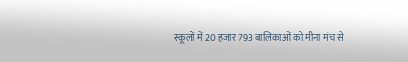स्कूलों में 20 हजार 793 बालिकाओं को मीना मंच से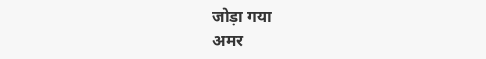जोड़ा गया
अमर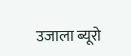उजाला ब्यूरो